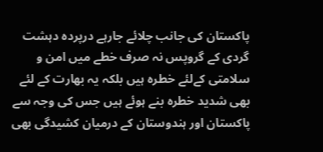پاکستان کی جانب چلائے جارہے درپردہ دہشت گردی کے گروپس نہ صرف خطے میں امن و سلامتی کےلئے خطرہ ہیں بلکہ یہ بھارت کے لئے بھی شدید خطرہ بنے ہوئے ہیں جس کی وجہ سے پاکستان اور ہندوستان کے درمیان کشیدگی بھی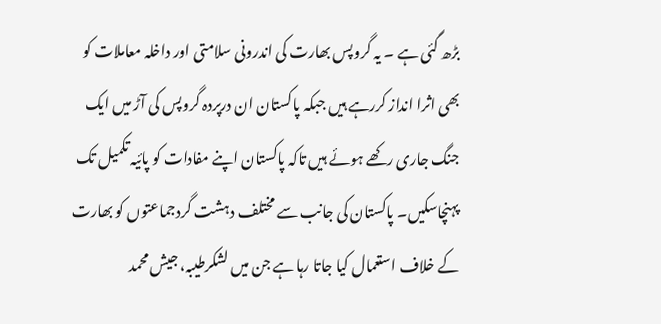بڑھ گئی ہے ۔ یہ گروپس بھارت کی اندرونی سلامتی اور داخلہ معاملات کو بھی اثرا انداز کررہے ہیں جبکہ پاکستان ان درپردہ گروپس کی آڑ میں ایک جنگ جاری رکھے ہوئے ہیں تاکہ پاکستان اپنے مفادات کو پائیہ تکمیل تک پہنچاسکیں۔ پاکستان کی جانب سے مختلف دہشت گردجماعتوں کو بھارت کے خلاف استعمال کیا جاتا رہا ہے جن میں لشکرطیبہ، جیش محمد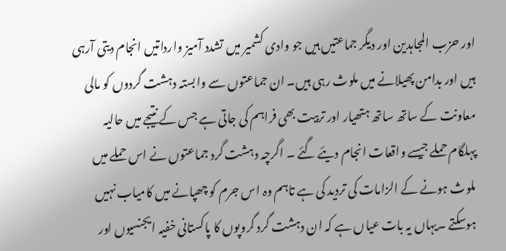اور حزب المجاہدین اور دیگر جماعتیں ہیں جو وادی کشمیر میں تشدد آمیز وارداتیں انجام دیتی آرہی ہیں اور بدامن پھیلانے میں ملوث رہی ہیں۔ ان جماعتوں سے وابستہ دہشت گردوں کو مالی معاونت کے ساتھ ساتھ ہتھیار اور تربیت بھی فراہم کی جاتی ہے جس کے نتیجے میں حالیہ پہلگام حملے جیسے واقعات انجام دیئے گئے ۔ اگرچہ دہشت گرد جماعتوں نے اس حملے میں ملوث ہونے کے الزامات کی تردید کی ہے تاہم وہ اس جرم کو چھپانے میں کامیاب نہیں ہوسکتے ۔یہاں یہ بات عیاں ہے کہ ان دہشت گرد گروپوں کا پاکستانی خفیہ ایجنسیوں اور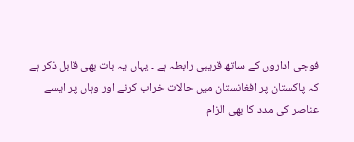فوجی اداروں کے ساتھ قریبی رابطہ ہے ۔ یہاں یہ بات بھی قابل ذکر ہے کہ پاکستان پر افغانستان میں حالات خراب کرنے اور وہاں پر ایسے عناصر کی مدد کا بھی الزام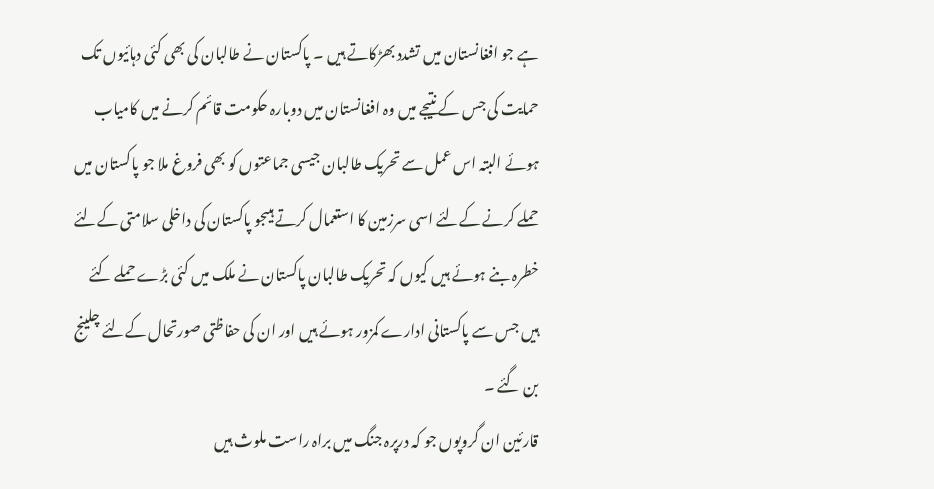ہے جو افغانستان میں تشدد بھڑکاتے ہیں ۔ پاکستان نے طالبان کی بھی کئی دہائیوں تک حمایت کی جس کے نتیجے میں وہ افغانستان میں دوبارہ حکومت قائم کرنے میں کامیاب ہوئے البتہ اس عمل سے تحریک طالبان جیسی جماعتوں کو بھی فروغ ملا جو پاکستان میں حملے کرنے کےلئے اسی سرزمین کا استعمال کرتے ہیںجو پاکستان کی داخلی سلامتی کےلئے خطرہ بنے ہوئے ہیں کیوں کہ تحریک طالبان پاکستان نے ملک میں کئی بڑے حملے کئے ہیں جس سے پاکستانی ادارے کمزور ہوئے ہیں اور ان کی حفاظتی صورتحال کےلئے چلینج بن گئے ۔
قارئین ان گروپوں جو کہ درپرہ جنگ میں براہ راست ملوث ہیں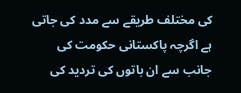کی مختلف طریقے سے مدد کی جاتی ہے اگرچہ پاکستانی حکومت کی جانب سے ان باتوں کی تردید کی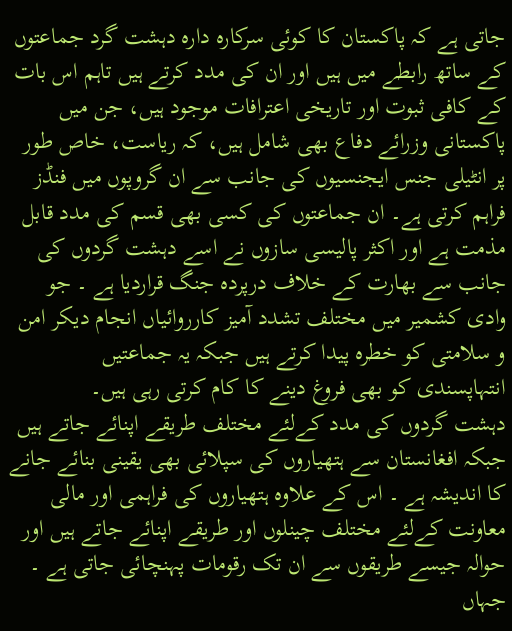جاتی ہے کہ پاکستان کا کوئی سرکارہ دارہ دہشت گرد جماعتوں کے ساتھ رابطے میں ہیں اور ان کی مدد کرتے ہیں تاہم اس بات کے کافی ثبوت اور تاریخی اعترافات موجود ہیں، جن میں پاکستانی وزرائے دفاع بھی شامل ہیں، کہ ریاست، خاص طور پر انٹیلی جنس ایجنسیوں کی جانب سے ان گروپوں میں فنڈز فراہم کرتی ہے۔ ان جماعتوں کی کسی بھی قسم کی مدد قابل مذمت ہے اور اکثر پالیسی سازوں نے اسے دہشت گردوں کی جانب سے بھارت کے خلاف درپردہ جنگ قراردیا ہے ۔ جو وادی کشمیر میں مختلف تشدد آمیز کارروائیاں انجام دیکر امن و سلامتی کو خطرہ پیدا کرتے ہیں جبکہ یہ جماعتیں انتہاپسندی کو بھی فروغ دینے کا کام کرتی رہی ہیں۔
دہشت گردوں کی مدد کےلئے مختلف طریقے اپنائے جاتے ہیں جبکہ افغانستان سے ہتھیاروں کی سپلائی بھی یقینی بنائے جانے کا اندیشہ ہے ۔ اس کے علاوہ ہتھیاروں کی فراہمی اور مالی معاونت کےلئے مختلف چینلوں اور طریقے اپنائے جاتے ہیں اور حوالہ جیسے طریقوں سے ان تک رقومات پہنچائی جاتی ہے ۔ جہاں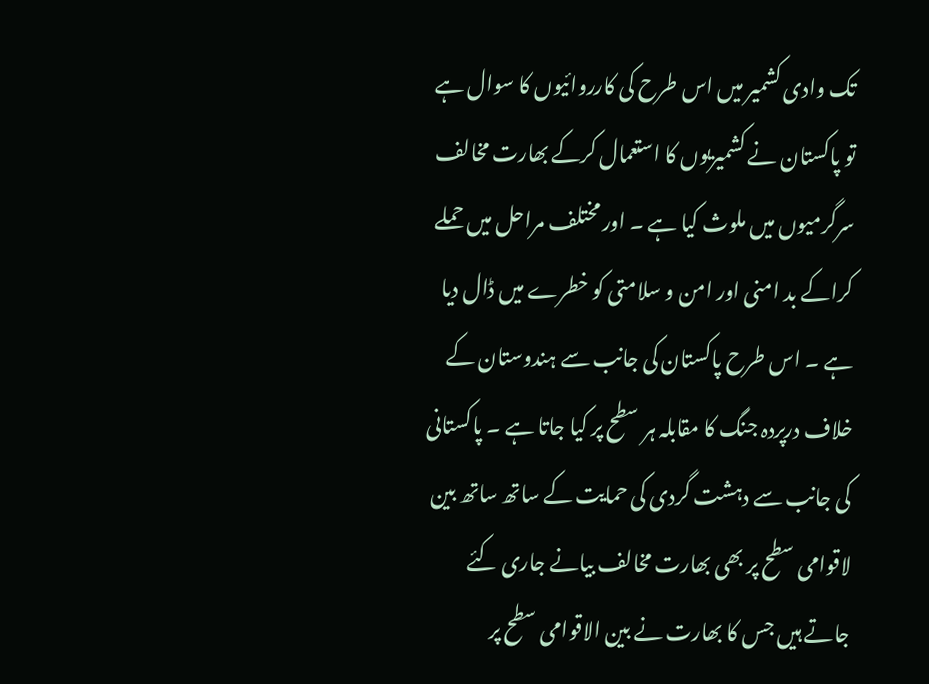تک وادی کشمیر میں اس طرح کی کارروائیوں کا سوال ہے تو پاکستان نے کشمیریوں کا استعمال کرکے بھارت مخالف سرگرمیوں میں ملوث کیا ہے ۔ اور مختلف مراحل میں حملے کراکے بد امنی اور امن و سلامتی کو خطرے میں ڈال دیا ہے ۔ اس طرح پاکستان کی جانب سے ہندوستان کے خلاف درپردہ جنگ کا مقابلہ ہر سطح پر کیا جاتا ہے ۔ پاکستانی کی جانب سے دہشت گردی کی حمایت کے ساتھ ساتھ بین لاقوامی سطح پر بھی بھارت مخالف بیانے جاری کئے جاتے ہیں جس کا بھارت نے بین الاقوامی سطح پر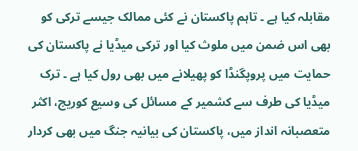مقابلہ کیا ہے ۔ تاہم پاکستان نے کئی ممالک جیسے ترکی کو بھی اس ضمن میں ملوث کیا اور ترکی میڈیا نے پاکستان کی حمایت میں پروپگنڈا کو پھیلانے میں بھی رول کیا ہے ۔ ترک میڈیا کی طرف سے کشمیر کے مسائل کی وسیع کوریج، اکثر متعصبانہ انداز میں، پاکستان کی بیانیہ جنگ میں بھی کردار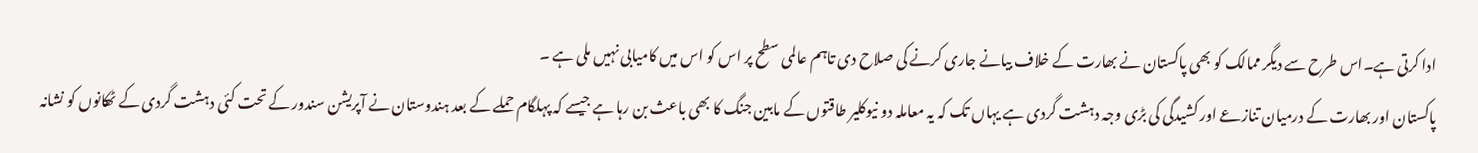ادا کرتی ہے۔اس طرح سے دیگر ممالک کو بھی پاکستان نے بھارت کے خلاف بیانے جاری کرنے کی صلاح دی تاہم عالمی سطح پر اس کو اس میں کامیابی نہیں ملی ہے ۔
پاکستان اور بھارت کے درمیان تنازعے اور کشیدگی کی بڑی وجہ دہشت گردی ہے یہاں تک کہ یہ معاملہ دو نیوکلیر طاقتوں کے مابین جنگ کا بھی باعث بن رہا ہے جیسے کہ پہلگام حملے کے بعد ہندوستان نے آپریشن سندور کے تحت کئی دہشت گردی کے ٹھکانوں کو نشانہ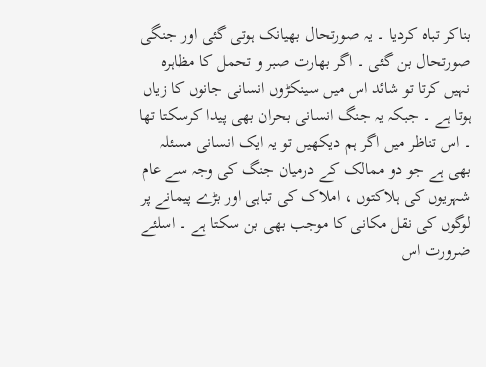بناکر تباہ کردیا ۔ یہ صورتحال بھیانک ہوتی گئی اور جنگی صورتحال بن گئی ۔ اگر بھارت صبر و تحمل کا مظاہرہ نہیں کرتا تو شائد اس میں سینکڑوں انسانی جانوں کا زیاں ہوتا ہے ۔ جبکہ یہ جنگ انسانی بحران بھی پیدا کرسکتا تھا ۔ اس تناظر میں اگر ہم دیکھیں تو یہ ایک انسانی مسئلہ بھی ہے جو دو ممالک کے درمیان جنگ کی وجہ سے عام شہریوں کی ہلاکتوں ، املاک کی تباہی اور بڑے پیمانے پر لوگوں کی نقل مکانی کا موجب بھی بن سکتا ہے ۔ اسلئے ضرورت اس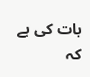بات کی ہے کہ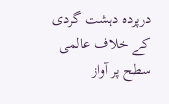درپردہ دہشت گردی کے خلاف عالمی سطح پر آواز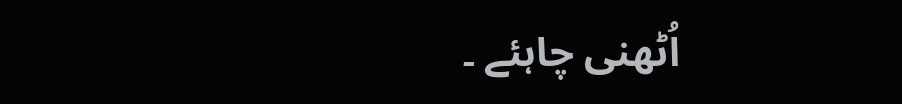اُٹھنی چاہئے ۔